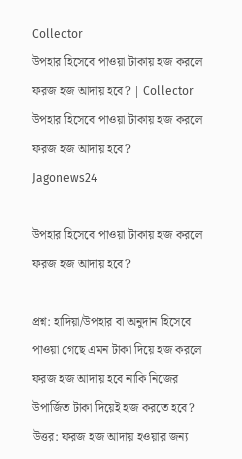Collector
উপহার হিসেবে পাওয়া টাকায় হজ করলে ফরজ হজ আদায় হবে? | Collector
উপহার হিসেবে পাওয়া টাকায় হজ করলে ফরজ হজ আদায় হবে?
Jagonews24

উপহার হিসেবে পাওয়া টাকায় হজ করলে ফরজ হজ আদায় হবে?

প্রশ্ন: হাদিয়া/উপহার বা অনুদান হিসেবে পাওয়া গেছে এমন টাকা দিয়ে হজ করলে ফরজ হজ আদায় হবে নাকি নিজের উপার্জিত টাকা দিয়েই হজ করতে হবে? উত্তর: ফরজ হজ আদায় হওয়ার জন্য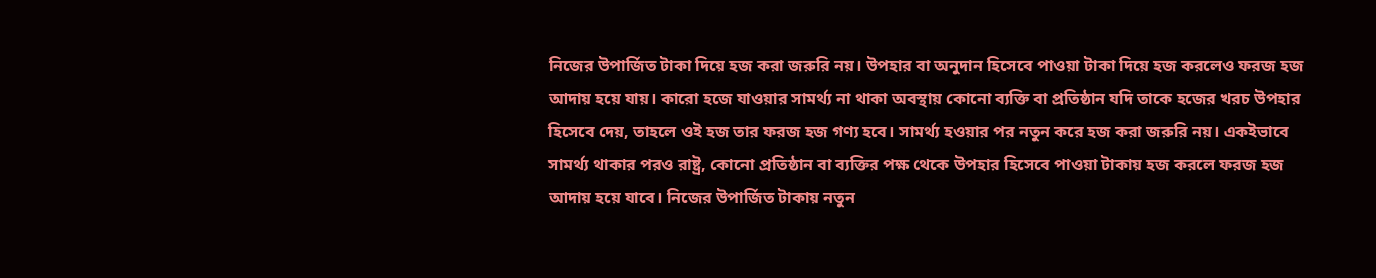নিজের উপার্জিত টাকা দিয়ে হজ করা জরুরি নয়। উপহার বা অনুদান হিসেবে পাওয়া টাকা দিয়ে হজ করলেও ফরজ হজ আদায় হয়ে যায়। কারো হজে যাওয়ার সামর্থ্য না থাকা অবস্থায় কোনো ব্যক্তি বা প্রতিষ্ঠান যদি তাকে হজের খরচ উপহার হিসেবে দেয়, তাহলে ওই হজ তার ফরজ হজ গণ্য হবে। সামর্থ্য হওয়ার পর নতুন করে হজ করা জরুরি নয়। একইভাবে সামর্থ্য থাকার পরও রাষ্ট্র, কোনো প্রতিষ্ঠান বা ব্যক্তির পক্ষ থেকে উপহার হিসেবে পাওয়া টাকায় হজ করলে ফরজ হজ আদায় হয়ে যাবে। নিজের উপার্জিত টাকায় নতুন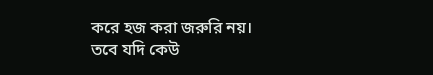করে হজ করা জরুরি নয়। তবে যদি কেউ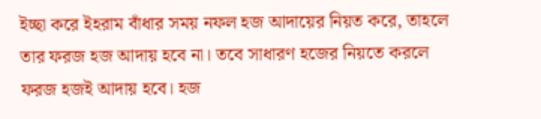ইচ্ছা করে ইহরাম বাঁধার সময় নফল হজ আদায়ের নিয়ত করে, তাহলে তার ফরজ হজ আদায় হবে না। তবে সাধারণ হজের নিয়তে করলে ফরজ হজই আদায় হবে। হজ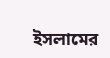ইসলামের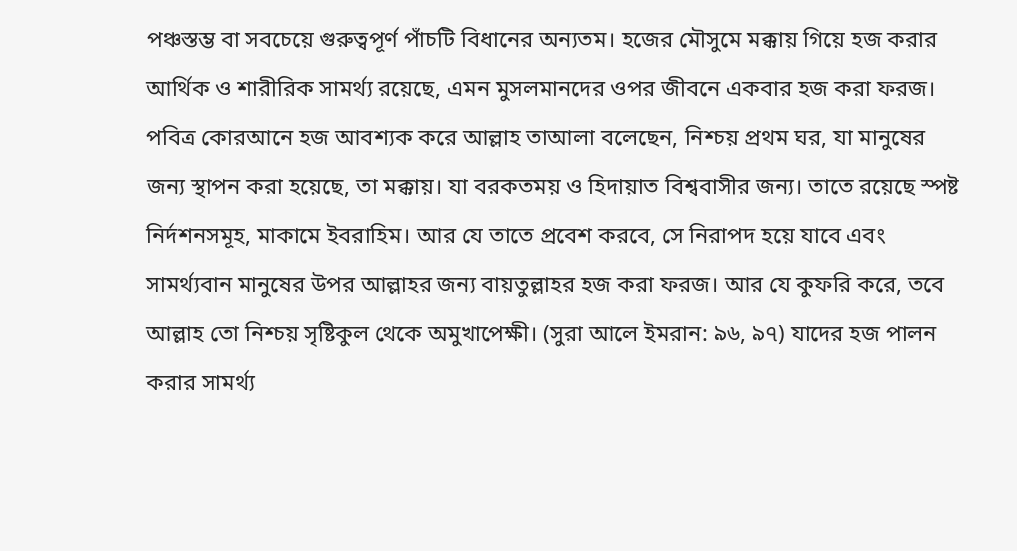পঞ্চস্তম্ভ বা সবচেয়ে গুরুত্বপূর্ণ পাঁচটি বিধানের অন্যতম। হজের মৌসুমে মক্কায় গিয়ে হজ করার আর্থিক ও শারীরিক সামর্থ্য রয়েছে, এমন মুসলমানদের ওপর জীবনে একবার হজ করা ফরজ। পবিত্র কোরআনে হজ আবশ্যক করে আল্লাহ তাআলা বলেছেন, নিশ্চয় প্রথম ঘর, যা মানুষের জন্য স্থাপন করা হয়েছে, তা মক্কায়। যা বরকতময় ও হিদায়াত বিশ্ববাসীর জন্য। তাতে রয়েছে স্পষ্ট নির্দশনসমূহ, মাকামে ইবরাহিম। আর যে তাতে প্রবেশ করবে, সে নিরাপদ হয়ে যাবে এবং সামর্থ্যবান মানুষের উপর আল্লাহর জন্য বায়তুল্লাহর হজ করা ফরজ। আর যে কুফরি করে, তবে আল্লাহ তো নিশ্চয় সৃষ্টিকুল থেকে অমুখাপেক্ষী। (সুরা আলে ইমরান: ৯৬, ৯৭) যাদের হজ পালন করার সামর্থ্য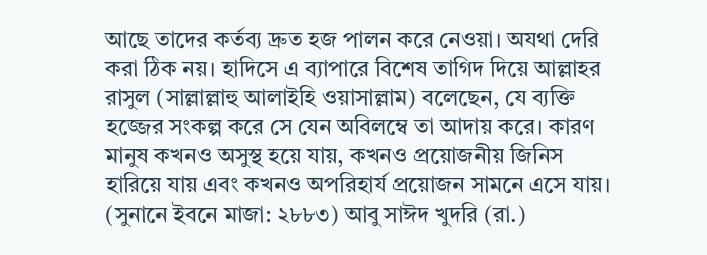আছে তাদের কর্তব্য দ্রুত হজ পালন করে নেওয়া। অযথা দেরি করা ঠিক নয়। হাদিসে এ ব্যাপারে বিশেষ তাগিদ দিয়ে আল্লাহর রাসুল (সাল্লাল্লাহু আলাইহি ওয়াসাল্লাম) বলেছেন, যে ব্যক্তি হজ্জের সংকল্প করে সে যেন অবিলম্বে তা আদায় করে। কারণ মানুষ কখনও অসুস্থ হয়ে যায়, কখনও প্রয়োজনীয় জিনিস হারিয়ে যায় এবং কখনও অপরিহার্য প্রয়োজন সামনে এসে যায়। (সুনানে ইবনে মাজা: ২৮৮৩) আবু সাঈদ খুদরি (রা.)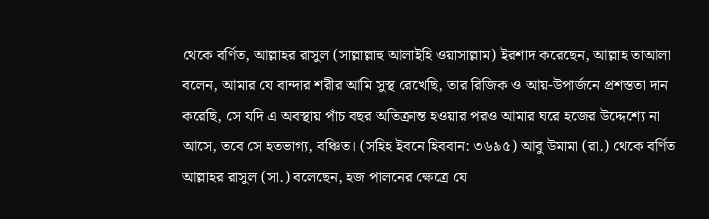থেকে বর্ণিত, আল্লাহর রাসুল (সাল্লাল্লাহু আলাইহি ওয়াসাল্লাম) ইরশাদ করেছেন, আল্লাহ তাআলা বলেন, আমার যে বান্দার শরীর আমি সুস্থ রেখেছি, তার রিজিক ও আয়-উপার্জনে প্রশস্ততা দান করেছি, সে যদি এ অবস্থায় পাঁচ বছর অতিক্রান্ত হওয়ার পরও আমার ঘরে হজের উদ্দেশ্যে না আসে, তবে সে হতভাগ্য, বঞ্চিত। (সহিহ ইবনে হিববান: ৩৬৯৫) আবু উমামা (রা.) থেকে বর্ণিত আল্লাহর রাসুল (সা.) বলেছেন, হজ পালনের ক্ষেত্রে যে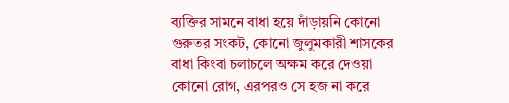ব্যক্তির সামনে বাধা হয়ে দাঁড়ায়নি কোনো গুরুতর সংকট, কোনো জুলুমকারী শাসকের বাধা কিংবা চলাচলে অক্ষম করে দেওয়া কোনো রোগ, এরপরও সে হজ না করে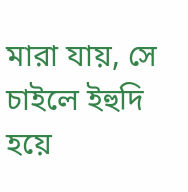মারা যায়, সে চাইলে ইহুদি হয়ে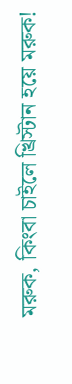মরুক, কিংবা চাইলে খ্রিস্টান হয়ে মরুক!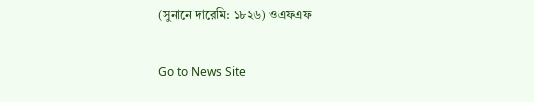(সুনানে দারেমি: ১৮২৬) ওএফএফ

Go to News Site